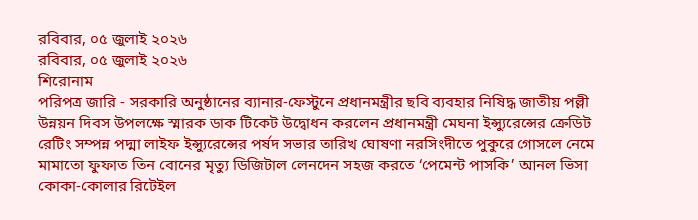রবিবার, ০৫ জুলাই ২০২৬
রবিবার, ০৫ জুলাই ২০২৬
শিরোনাম
পরিপত্র জারি - সরকারি অনুষ্ঠানের ব্যানার-ফেস্টুনে প্রধানমন্ত্রীর ছবি ব্যবহার নিষিদ্ধ জাতীয় পল্লী উন্নয়ন দিবস উপলক্ষে স্মারক ডাক টিকেট উদ্বোধন করলেন প্রধানমন্ত্রী মেঘনা ইন্স্যুরেন্সের ক্রেডিট রেটিং সম্পন্ন পদ্মা লাইফ ইন্স্যুরেন্সের পর্ষদ সভার তারিখ ঘোষণা নরসিংদীতে পুকুরে গোসলে নেমে মামাতো ফুফাত তিন বোনের মৃত্যু ডিজিটাল লেনদেন সহজ করতে ‘পেমেন্ট পাসকি’ আনল ভিসা কোকা-কোলার রিটেইল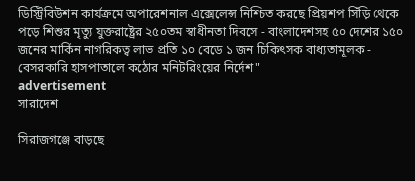ডিস্ট্রিবিউশন কার্যক্রমে অপারেশনাল এক্সেলেন্স নিশ্চিত করছে প্রিয়শপ সিঁড়ি থেকে পড়ে শিশুর মৃত্যু যুক্তরাষ্ট্রের ২৫০তম স্বাধীনতা দিবসে - বাংলাদেশসহ ৫০ দেশের ১৫০ জনের মার্কিন নাগরিকত্ব লাভ প্রতি ১০ বেডে ১ জন চিকিৎসক বাধ্যতামূলক - বেসরকারি হাসপাতালে কঠোর মনিটরিংয়ের নির্দেশ"
advertisement
সারাদেশ

সিরাজগঞ্জে বাড়ছে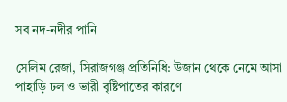সব নদ-নদীর পানি

সেলিম রেজা, সিরাজগঞ্জ প্রতিনিধি: উজান থেকে নেমে আসা পাহাড়ি ঢল ও ভারী বৃষ্টিপাতের কারণে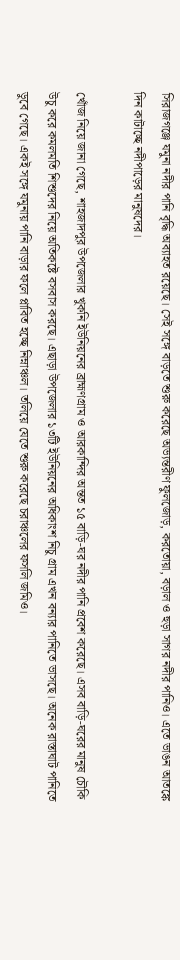সিরাজগঞ্জে যমুনা নদীর পানি বৃদ্ধি অব্যাহত রয়েছে। সেই সঙ্গে বাড়তে শুরু করেছে অভ্যন্তরীণ ফুলজোড়, করতোয়া, বড়াল ও হুড়া সাগর নদীর পানিও। এতে ভাঙন আতঙ্কে দিন কাটাচ্ছে নদীপাড়ের মানুষদের।

খোঁজ নিয়ে জানা গেছে, শাহজাদপুর উপজেলার খুকনি ইউনিয়নের ব্রাহ্মণগ্রাম ও আরকান্দির অন্তত ১৫ বাড়ি-ঘর নদীর পানি প্রবেশ করেছে। এসব বাড়ি-ঘরের মানুষ চৌকি উচু করে কমলমতি শিশুদের নিয়ে অতিকষ্টে বসবাস করছে। এছাড়া উপজেলার ১৩টি ইউনিয়নের অধিকাংশ নিচু গ্রাম এখন বন্যার পানিতে ভাসছে। অনেক রাস্তাঘাট পানিতে ডুবে গেছে। একই সঙ্গে যমুনায় পানি বাড়ার ফলে প্লাবিত হচ্ছে নিম্নাঞ্চল। তলিয়ে যেতে শুরু করেছে চরাঞ্চলের ফসলি জমিও।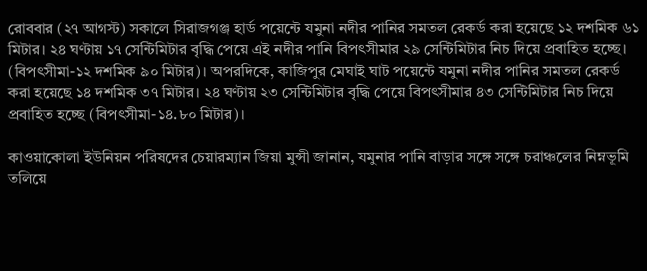রোববার (২৭ আগস্ট) সকালে সিরাজগঞ্জ হার্ড পয়েন্টে যমুনা নদীর পানির সমতল রেকর্ড করা হয়েছে ১২ দশমিক ৬১ মিটার। ২৪ ঘণ্টায় ১৭ সেন্টিমিটার বৃদ্ধি পেয়ে এই নদীর পানি বিপৎসীমার ২৯ সেন্টিমিটার নিচ দিয়ে প্রবাহিত হচ্ছে। (বিপৎসীমা-১২ দশমিক ৯০ মিটার)। অপরদিকে, কাজিপুর মেঘাই ঘাট পয়েন্টে যমুনা নদীর পানির সমতল রেকর্ড করা হয়েছে ১৪ দশমিক ৩৭ মিটার। ২৪ ঘণ্টায় ২৩ সেন্টিমিটার বৃদ্ধি পেয়ে বিপৎসীমার ৪৩ সেন্টিমিটার নিচ দিয়ে প্রবাহিত হচ্ছে (বিপৎসীমা-১৪.৮০ মিটার)।

কাওয়াকোলা ইউনিয়ন পরিষদের চেয়ারম্যান জিয়া মুন্সী জানান, যমুনার পানি বাড়ার সঙ্গে সঙ্গে চরাঞ্চলের নিম্নভূমি তলিয়ে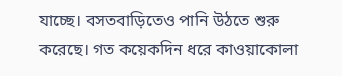যাচ্ছে। বসতবাড়িতেও পানি উঠতে শুরু করেছে। গত কয়েকদিন ধরে কাওয়াকোলা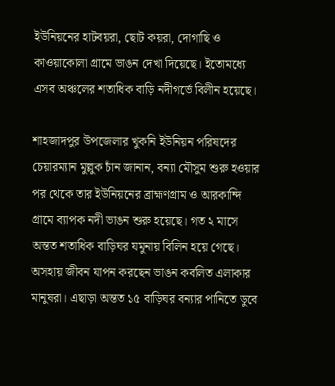ইউনিয়নের হাটবয়রা, ছোট কয়রা, দোগাছি ও কাওয়াকোলা গ্রামে ভাঙন দেখা দিয়েছে। ইতোমধ্যে এসব অঞ্চলের শতাধিক বাড়ি নদীগর্ভে বিলীন হয়েছে।

শাহজাদপুর উপজেলার খুকনি ইউনিয়ন পরিষদের চেয়ারম্যান মুল্লুক চাঁন জানান, বন্যা মৌসুম শুরু হওয়ার পর থেকে তার ইউনিয়নের ব্রাহ্মণগ্রাম ও আরকান্দি গ্রামে ব্যাপক নদী ভাঙন শুরু হয়েছে। গত ২ মাসে অন্তত শতাধিক বাড়িঘর যমুনায় বিলিন হয়ে গেছে। অসহায় জীবন যাপন করছেন ভাঙন কবলিত এলাকার মানুষরা। এছাড়া অন্তত ১৫ বাড়িঘর বন্যার পানিতে ডুবে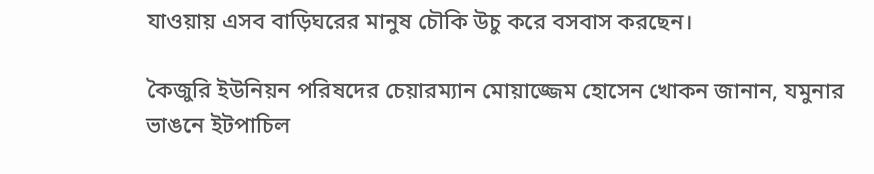যাওয়ায় এসব বাড়িঘরের মানুষ চৌকি উচু করে বসবাস করছেন।

কৈজুরি ইউনিয়ন পরিষদের চেয়ারম্যান মোয়াজ্জেম হোসেন খোকন জানান, যমুনার ভাঙনে ইটপাচিল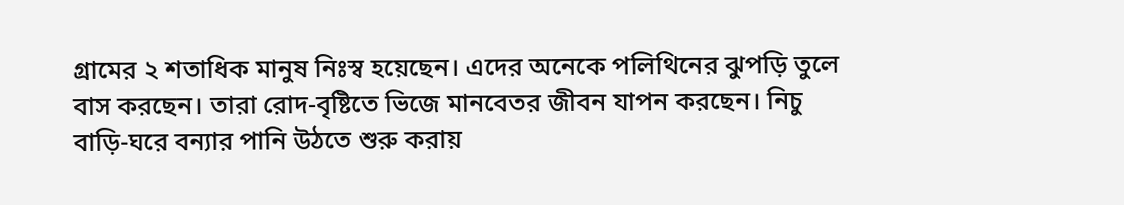গ্রামের ২ শতাধিক মানুষ নিঃস্ব হয়েছেন। এদের অনেকে পলিথিনের ঝুপড়ি তুলে বাস করছেন। তারা রোদ-বৃষ্টিতে ভিজে মানবেতর জীবন যাপন করছেন। নিচু বাড়ি-ঘরে বন্যার পানি উঠতে শুরু করায়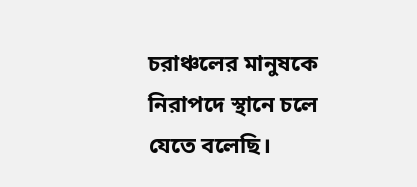চরাঞ্চলের মানুষকে নিরাপদে স্থানে চলে যেতে বলেছি।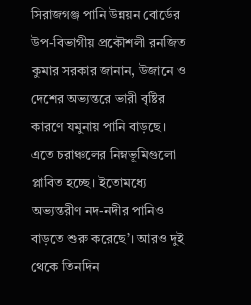সিরাজগঞ্জ পানি উন্নয়ন বোর্ডের উপ-বিভাগীয় প্রকৌশলী রনজিত কুমার সরকার জানান, উজানে ও দেশের অভ্যন্তরে ভারী বৃষ্টির কারণে যমুনায় পানি বাড়ছে। এতে চরাঞ্চলের নিম্নভূমিগুলো প্লাবিত হচ্ছে। ইতোমধ্যে অভ্যন্তরীণ নদ-নদীর পানিও বাড়তে শুরু করেছে’। আরও দুই থেকে তিনদিন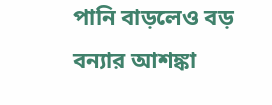পানি বাড়লেও বড় বন্যার আশঙ্কা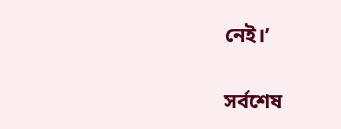নেই।’

সর্বশেষ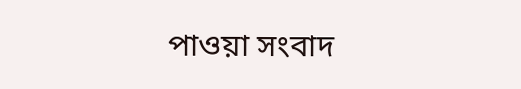পাওয়া সংবাদ